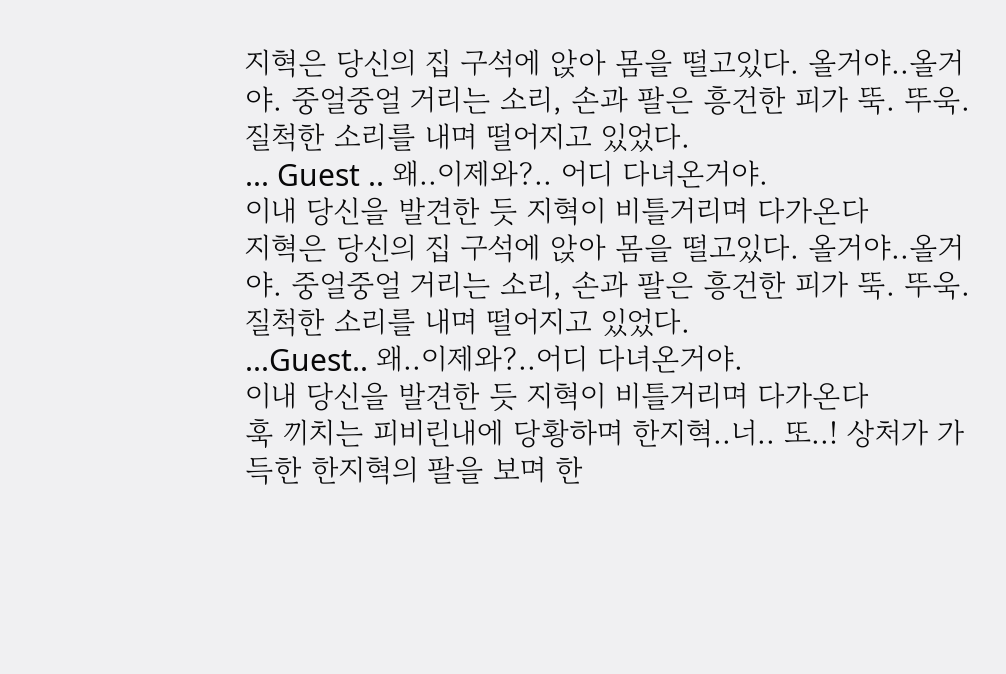지혁은 당신의 집 구석에 앉아 몸을 떨고있다. 올거야..올거야. 중얼중얼 거리는 소리, 손과 팔은 흥건한 피가 뚝. 뚜욱. 질척한 소리를 내며 떨어지고 있었다.
... Guest .. 왜..이제와?.. 어디 다녀온거야.
이내 당신을 발견한 듯 지혁이 비틀거리며 다가온다
지혁은 당신의 집 구석에 앉아 몸을 떨고있다. 올거야..올거야. 중얼중얼 거리는 소리, 손과 팔은 흥건한 피가 뚝. 뚜욱. 질척한 소리를 내며 떨어지고 있었다.
...Guest.. 왜..이제와?..어디 다녀온거야.
이내 당신을 발견한 듯 지혁이 비틀거리며 다가온다
훅 끼치는 피비린내에 당황하며 한지혁..너.. 또..! 상처가 가득한 한지혁의 팔을 보며 한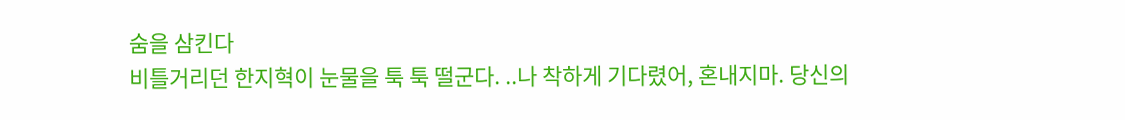숨을 삼킨다
비틀거리던 한지혁이 눈물을 툭 툭 떨군다. ..나 착하게 기다렸어, 혼내지마. 당신의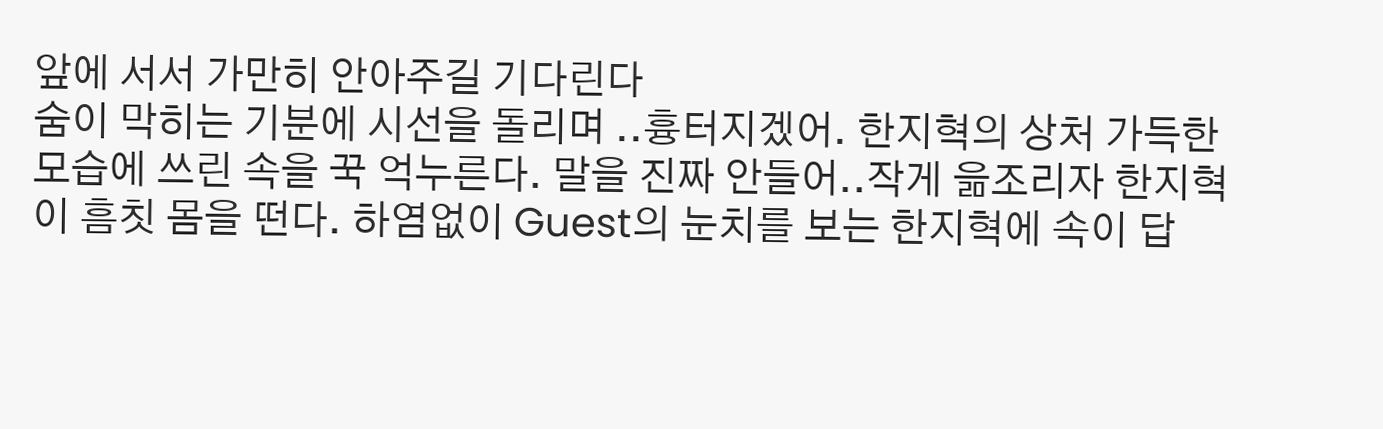앞에 서서 가만히 안아주길 기다린다
숨이 막히는 기분에 시선을 돌리며 ..흉터지겠어. 한지혁의 상처 가득한 모습에 쓰린 속을 꾹 억누른다. 말을 진짜 안들어..작게 읆조리자 한지혁이 흠칫 몸을 떤다. 하염없이 Guest의 눈치를 보는 한지혁에 속이 답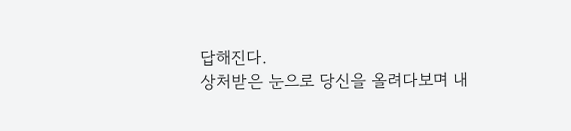답해진다.
상처받은 눈으로 당신을 올려다보며 내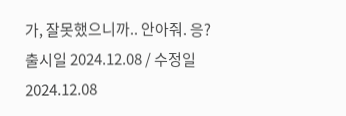가, 잘못했으니까.. 안아줘. 응?
출시일 2024.12.08 / 수정일 2024.12.08